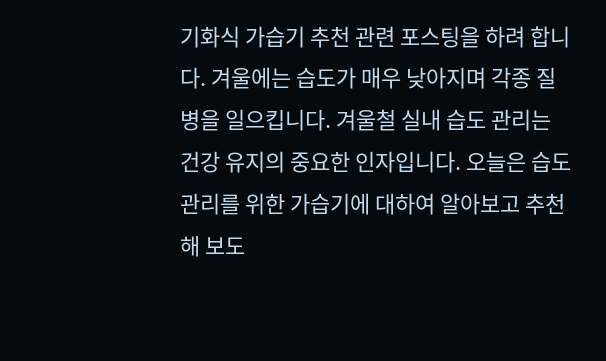기화식 가습기 추천 관련 포스팅을 하려 합니다. 겨울에는 습도가 매우 낮아지며 각종 질병을 일으킵니다. 겨울철 실내 습도 관리는 건강 유지의 중요한 인자입니다. 오늘은 습도 관리를 위한 가습기에 대하여 알아보고 추천해 보도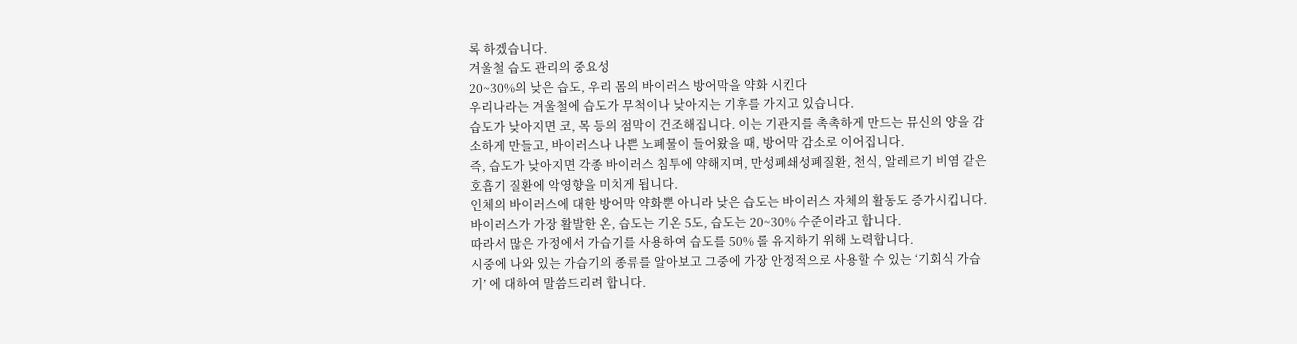록 하겠습니다.
겨울철 습도 관리의 중요성
20~30%의 낮은 습도, 우리 몸의 바이러스 방어막을 약화 시킨다
우리나라는 겨울철에 습도가 무척이나 낮아지는 기후를 가지고 있습니다.
습도가 낮아지면 코, 목 등의 점막이 건조해집니다. 이는 기관지를 촉촉하게 만드는 뮤신의 양을 감소하게 만들고, 바이러스나 나쁜 노폐물이 들어왔을 때, 방어막 감소로 이어집니다.
즉, 습도가 낮아지면 각종 바이러스 침투에 약해지며, 만성폐쇄성폐질환, 천식, 알레르기 비염 같은 호흡기 질환에 악영향을 미치게 됩니다.
인체의 바이러스에 대한 방어막 약화뿐 아니라 낮은 습도는 바이러스 자체의 활동도 증가시킵니다. 바이러스가 가장 활발한 온, 습도는 기온 5도, 습도는 20~30% 수준이라고 합니다.
따라서 많은 가정에서 가습기를 사용하여 습도를 50% 롤 유지하기 위해 노력합니다.
시중에 나와 있는 가습기의 종류를 알아보고 그중에 가장 안정적으로 사용할 수 있는 ‘기회식 가습기’ 에 대하여 말씀드리려 합니다.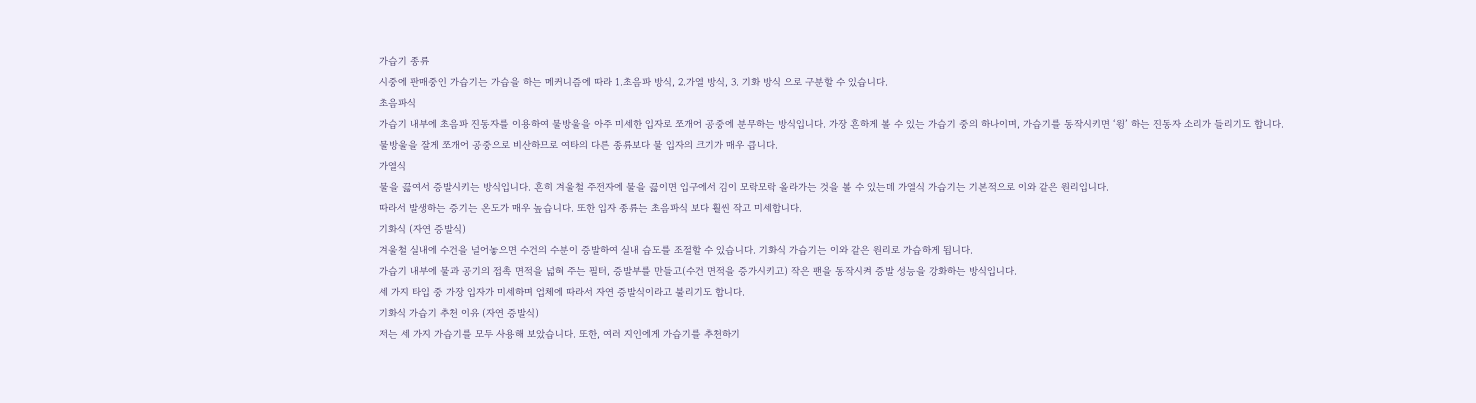가습기 종류
시중에 판매중인 가습기는 가습을 하는 메커니즘에 따라 1.초음파 방식, 2.가열 방식, 3. 기화 방식 으로 구분할 수 있습니다.
초음파식
가습기 내부에 초음파 진동자를 이용하여 물방울을 아주 미세한 입자로 쪼개어 공중에 분무하는 방식입니다. 가장 흔하게 볼 수 있는 가습기 중의 하나이며, 가습기를 동작시키면 ‘윙’ 하는 진동자 소리가 들리기도 합니다.
물방울을 잘게 쪼개어 공중으로 비산하므로 여타의 다른 종류보다 물 입자의 크기가 매우 큽니다.
가열식
물을 끓여서 증발시키는 방식입니다. 흔히 겨울철 주전자에 물을 끓이면 입구에서 김이 모락모락 올라가는 것을 볼 수 있는데 가열식 가습기는 기본적으로 이와 같은 원리입니다.
따라서 발생하는 증기는 온도가 매우 높습니다. 또한 입자 종류는 초음파식 보다 훨씬 작고 미세합니다.
기화식 (자연 증발식)
겨울철 실내에 수건을 널어놓으면 수건의 수분이 증발하여 실내 습도를 조절할 수 있습니다. 기화식 가습기는 이와 같은 원리로 가습하게 됩니다.
가습기 내부에 물과 공기의 접촉 면적을 넓혀 주는 필터, 증발부를 만들고(수건 면적을 증가시키고) 작은 팬을 동작시켜 증발 성능을 강화하는 방식입니다.
세 가지 타입 중 가장 입자가 미세하며 업체에 따라서 자연 증발식이라고 불리기도 합니다.
기화식 가습기 추천 이유 (자연 증발식)
저는 세 가지 가습기를 모두 사용해 보았습니다. 또한, 여러 지인에게 가습기를 추천하기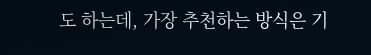도 하는데, 가장 추천하는 방식은 기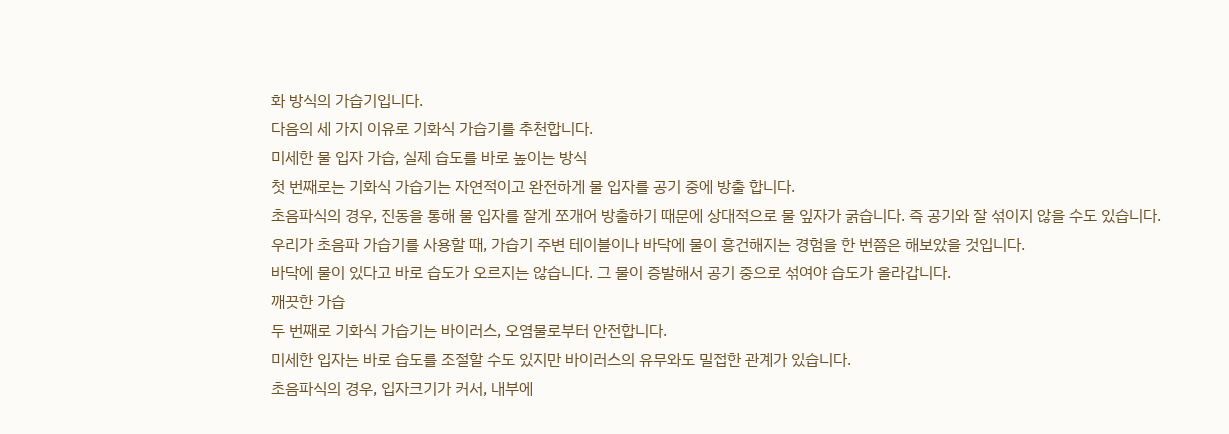화 방식의 가습기입니다.
다음의 세 가지 이유로 기화식 가습기를 추천합니다.
미세한 물 입자 가습, 실제 습도를 바로 높이는 방식
첫 번째로는 기화식 가습기는 자연적이고 완전하게 물 입자를 공기 중에 방출 합니다.
초음파식의 경우, 진동을 통해 물 입자를 잘게 쪼개어 방출하기 때문에 상대적으로 물 잎자가 굵습니다. 즉 공기와 잘 섞이지 않을 수도 있습니다.
우리가 초음파 가습기를 사용할 때, 가습기 주변 테이블이나 바닥에 물이 흥건해지는 경험을 한 번쯤은 해보았을 것입니다.
바닥에 물이 있다고 바로 습도가 오르지는 않습니다. 그 물이 증발해서 공기 중으로 섞여야 습도가 올라갑니다.
깨끗한 가습
두 번째로 기화식 가습기는 바이러스, 오염물로부터 안전합니다.
미세한 입자는 바로 습도를 조절할 수도 있지만 바이러스의 유무와도 밀접한 관계가 있습니다.
초음파식의 경우, 입자크기가 커서, 내부에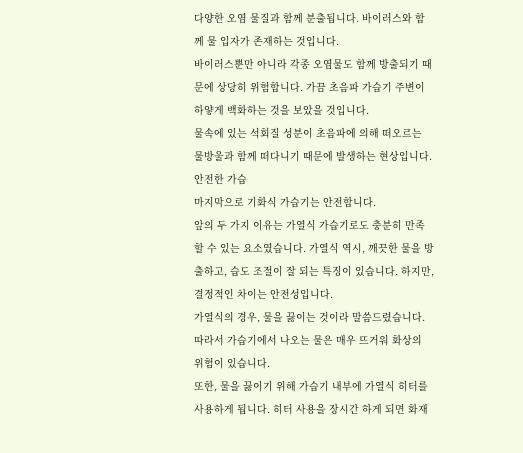다양한 오염 물질과 함께 분출됩니다. 바이러스와 함께 물 입자가 존재하는 것입니다.
바이러스뿐만 아니라 각종 오염물도 함께 방출되기 때문에 상당히 위험합니다. 가끔 초음파 가습기 주변이 하얗게 백화하는 것을 보았을 것입니다.
물속에 있는 석회질 성분이 초음파에 의해 떠오르는 물방울과 함께 떠다니기 때문에 발생하는 현상입니다.
안전한 가습
마지막으로 기화식 가습기는 안전합니다.
앞의 두 가지 이유는 가열식 가습기로도 충분히 만족할 수 있는 요소였습니다. 가열식 역시, 깨끗한 물을 방출하고, 습도 조절이 잘 되는 특징이 있습니다. 하지만, 결정적인 차이는 안전성입니다.
가열식의 경우, 물을 끓이는 것이라 말씀드렸습니다. 따라서 가습기에서 나오는 물은 매우 뜨거워 화상의 위험이 있습니다.
또한, 물을 끓이기 위해 가습기 내부에 가열식 히터를 사용하게 됩니다. 히터 사용을 장시간 하게 되면 화재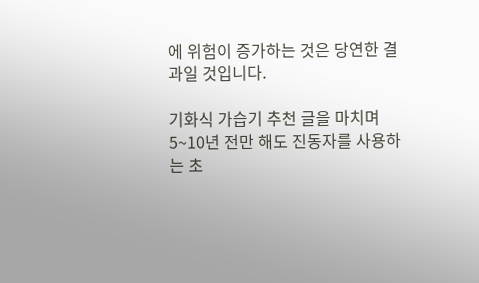에 위험이 증가하는 것은 당연한 결과일 것입니다.

기화식 가습기 추천 글을 마치며
5~10년 전만 해도 진동자를 사용하는 초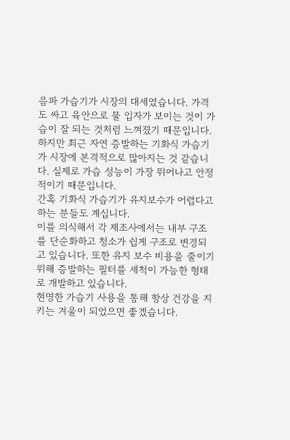음파 가습기가 시장의 대세였습니다. 가격도 싸고 육안으로 물 입자가 보이는 것이 가습이 잘 되는 것처럼 느껴졌기 때문입니다.
하지만 최근 자연 증발하는 기화식 가습기가 시장에 본격적으로 많아지는 것 같습니다. 실제로 가습 성능이 가장 뛰어나고 안정적이기 때문입니다.
간혹 기화식 가습기가 유지보수가 어렵다고 하는 분들도 계십니다.
이를 의식해서 각 제조사에서는 내부 구조를 단순화하고 청소가 쉽게 구조로 변경되고 있습니다. 또한 유지 보수 비용을 줄이기 위해 증발하는 필터를 세척이 가능한 형태로 개발하고 있습니다.
현명한 가습기 사용을 통해 항상 건강을 지키는 겨울이 되었으면 좋겠습니다.